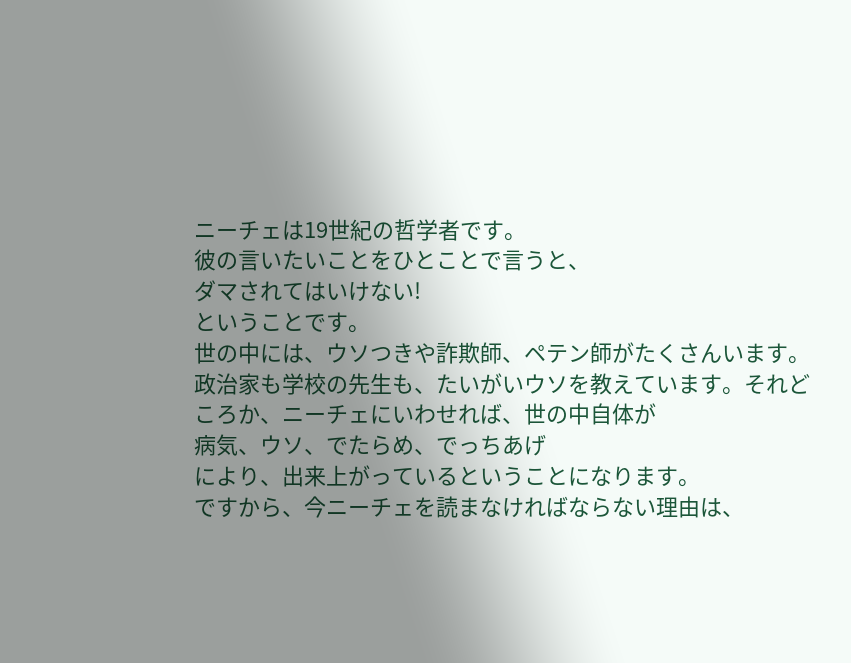ニーチェは19世紀の哲学者です。
彼の言いたいことをひとことで言うと、
ダマされてはいけない!
ということです。
世の中には、ウソつきや詐欺師、ペテン師がたくさんいます。政治家も学校の先生も、たいがいウソを教えています。それどころか、ニーチェにいわせれば、世の中自体が
病気、ウソ、でたらめ、でっちあげ
により、出来上がっているということになります。
ですから、今ニーチェを読まなければならない理由は、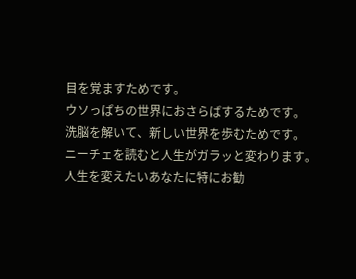目を覚ますためです。
ウソっぱちの世界におさらばするためです。
洗脳を解いて、新しい世界を歩むためです。
ニーチェを読むと人生がガラッと変わります。
人生を変えたいあなたに特にお勧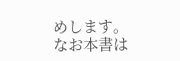めします。
なお本書は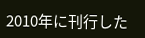2010年に刊行した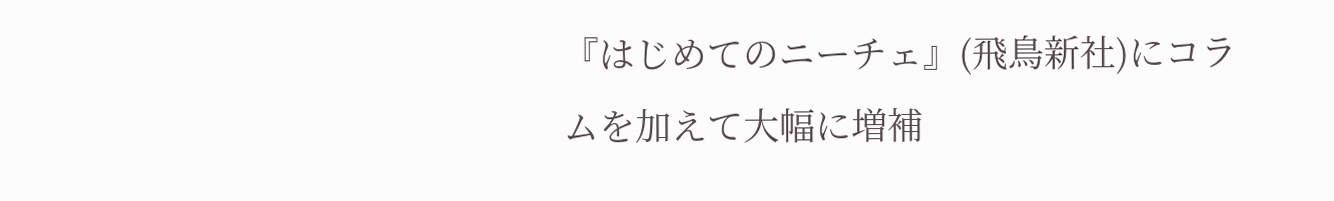『はじめてのニーチェ』(飛鳥新社)にコラムを加えて大幅に増補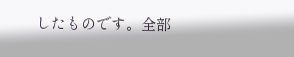したものです。全部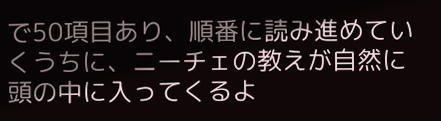で50項目あり、順番に読み進めていくうちに、ニーチェの教えが自然に頭の中に入ってくるよ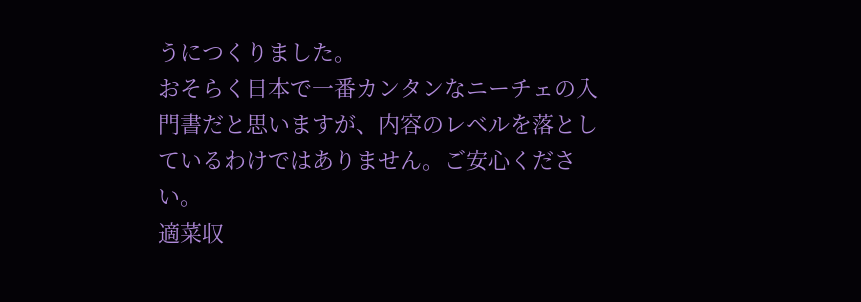うにつくりました。
おそらく日本で一番カンタンなニーチェの入門書だと思いますが、内容のレベルを落としているわけではありません。ご安心ください。
適菜収